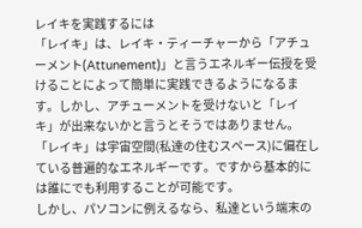レイキを実践するには
「レイキ」は、レイキ・ティーチャーから「アチューメント(Attunement)」と言うエネルギー伝授を受けることによって簡単に実践できるようになるます。しかし、アチューメントを受けないと「レイキ」が出来ないかと言うとそうではありません。「レイキ」は宇宙空間(私達の住むスペース)に偏在している普遍的なエネルギーです。ですから基本的には誰にでも利用することが可能です。
しかし、パソコンに例えるなら、私達という端末の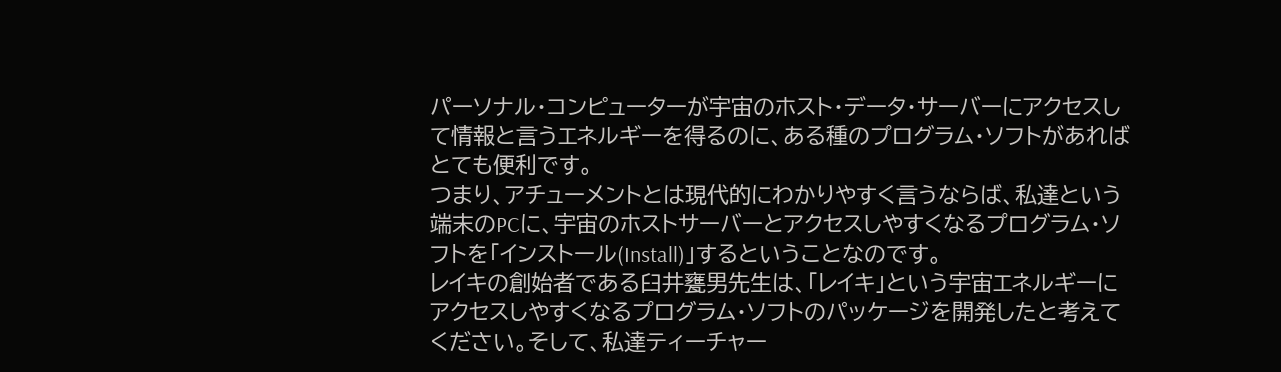パーソナル・コンピューターが宇宙のホスト・データ・サーバーにアクセスして情報と言うエネルギーを得るのに、ある種のプログラム・ソフトがあればとても便利です。
つまり、アチューメントとは現代的にわかりやすく言うならば、私達という端末のPCに、宇宙のホストサーバーとアクセスしやすくなるプログラム・ソフトを「インストール(Install)」するということなのです。
レイキの創始者である臼井甕男先生は、「レイキ」という宇宙エネルギーにアクセスしやすくなるプログラム・ソフトのパッケージを開発したと考えてください。そして、私達ティーチャー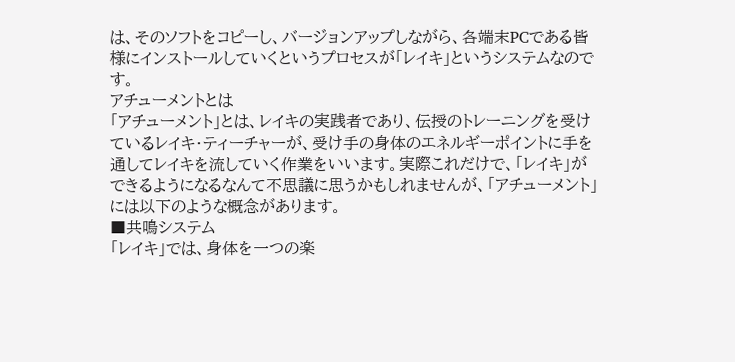は、そのソフトをコピーし、バージョンアップしながら、各端末PCである皆様にインストールしていくというプロセスが「レイキ」というシステムなのです。
アチューメントとは
「アチューメント」とは、レイキの実践者であり、伝授のトレーニングを受けているレイキ・ティーチャーが、受け手の身体のエネルギーポイントに手を通してレイキを流していく作業をいいます。実際これだけで、「レイキ」ができるようになるなんて不思議に思うかもしれませんが、「アチューメント」には以下のような概念があります。
■共鳴システム
「レイキ」では、身体を一つの楽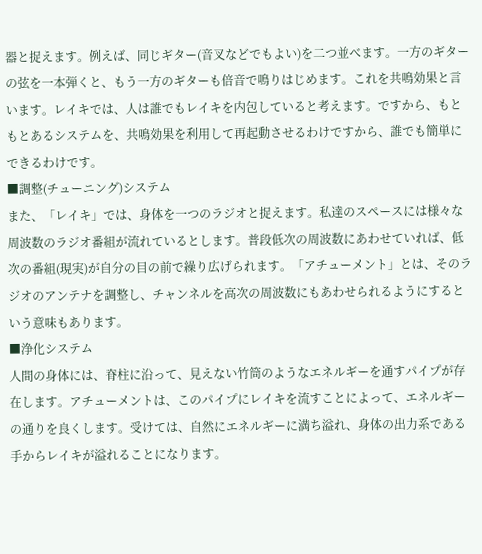器と捉えます。例えば、同じギター(音叉などでもよい)を二つ並べます。一方のギターの弦を一本弾くと、もう一方のギターも倍音で鳴りはじめます。これを共鳴効果と言います。レイキでは、人は誰でもレイキを内包していると考えます。ですから、もともとあるシステムを、共鳴効果を利用して再起動させるわけですから、誰でも簡単にできるわけです。
■調整(チューニング)システム
また、「レイキ」では、身体を一つのラジオと捉えます。私達のスペースには様々な周波数のラジオ番組が流れているとします。普段低次の周波数にあわせていれば、低次の番組(現実)が自分の目の前で繰り広げられます。「アチューメント」とは、そのラジオのアンテナを調整し、チャンネルを高次の周波数にもあわせられるようにするという意味もあります。
■浄化システム
人間の身体には、脊柱に沿って、見えない竹筒のようなエネルギーを通すパイプが存在します。アチューメントは、このパイプにレイキを流すことによって、エネルギーの通りを良くします。受けては、自然にエネルギーに満ち溢れ、身体の出力系である手からレイキが溢れることになります。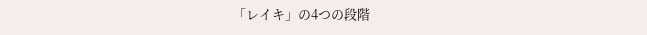「レイキ」の4つの段階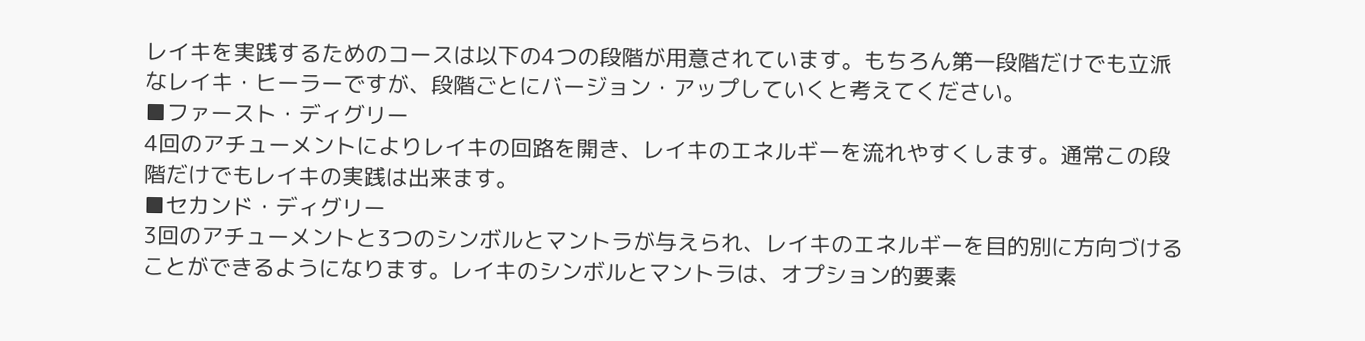レイキを実践するためのコースは以下の4つの段階が用意されています。もちろん第一段階だけでも立派なレイキ・ヒーラーですが、段階ごとにバージョン・アップしていくと考えてください。
■ファースト・ディグリー
4回のアチューメントによりレイキの回路を開き、レイキのエネルギーを流れやすくします。通常この段階だけでもレイキの実践は出来ます。
■セカンド・ディグリー
3回のアチューメントと3つのシンボルとマントラが与えられ、レイキのエネルギーを目的別に方向づけることができるようになります。レイキのシンボルとマントラは、オプション的要素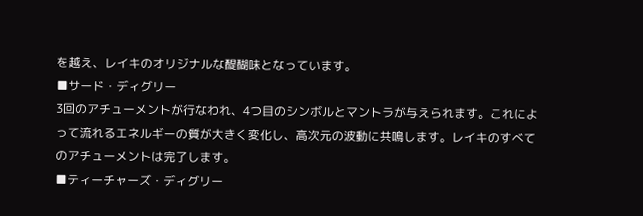を越え、レイキのオリジナルな醍醐味となっています。
■サード・ディグリー
3回のアチューメントが行なわれ、4つ目のシンボルとマントラが与えられます。これによって流れるエネルギーの質が大きく変化し、高次元の波動に共鳴します。レイキのすべてのアチューメントは完了します。
■ティーチャーズ・ディグリー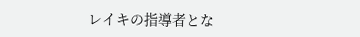レイキの指導者とな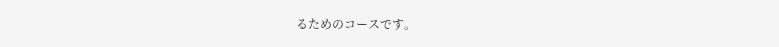るためのコースです。